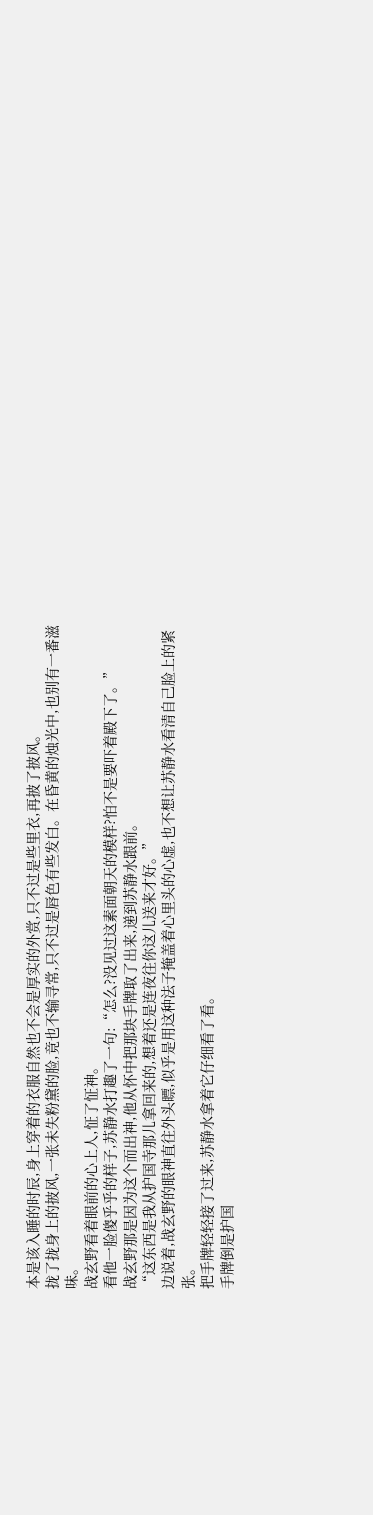本是该入睡的时辰,身上穿着的衣服自然也不会是厚实的外赏,只不过是些里衣,再披了披风。
拢了拢身上的披风,一张未失粉黛的脸,竟也不输寻常,只不过是唇色有些发白。在昏黄的烛光中,也别有一番滋味。
战玄野看着眼前的心上人,怔了怔神。
看他一脸傻乎乎的样子,苏静水打趣了一句:“怎么?没见过这素面朝天的模样?怕不是要吓着殿下了。”
战玄野那是因为这个而出神,他从怀中把那块手牌取了出来,递到苏静水跟前。
“这东西是我从护国寺那儿拿回来的,想着还是连夜往你这儿送来才好。”
边说着,战玄野的眼神直往外头瞟,似乎是用这种法子掩盖着心里头的心虚,也不想让苏静水看清自己脸上的紧张。
把手牌轻轻接了过来,苏静水拿着它仔细看了看。
手牌倒是护国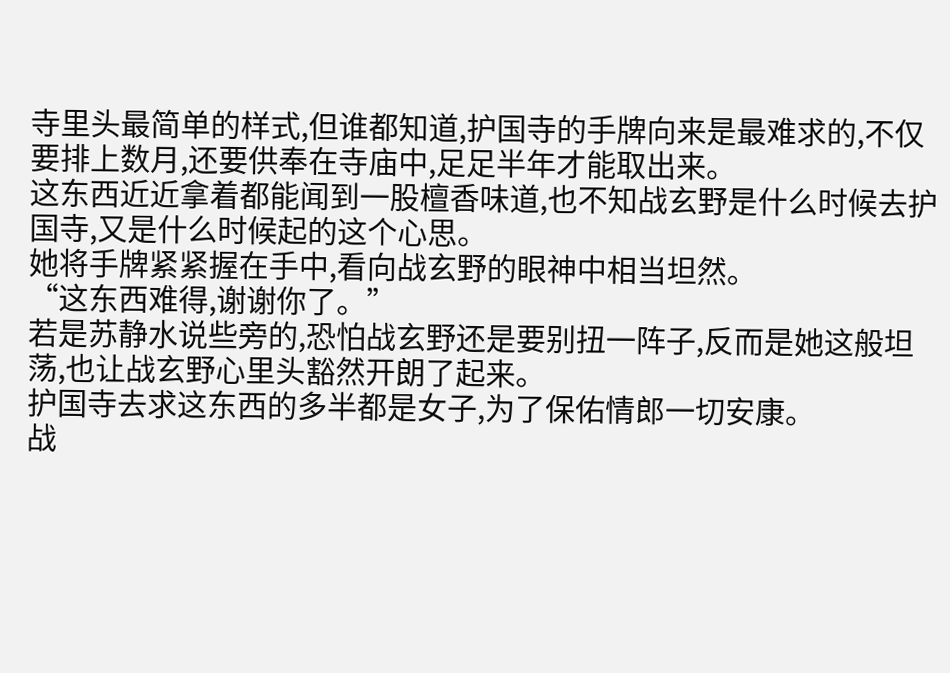寺里头最简单的样式,但谁都知道,护国寺的手牌向来是最难求的,不仅要排上数月,还要供奉在寺庙中,足足半年才能取出来。
这东西近近拿着都能闻到一股檀香味道,也不知战玄野是什么时候去护国寺,又是什么时候起的这个心思。
她将手牌紧紧握在手中,看向战玄野的眼神中相当坦然。
“这东西难得,谢谢你了。”
若是苏静水说些旁的,恐怕战玄野还是要别扭一阵子,反而是她这般坦荡,也让战玄野心里头豁然开朗了起来。
护国寺去求这东西的多半都是女子,为了保佑情郎一切安康。
战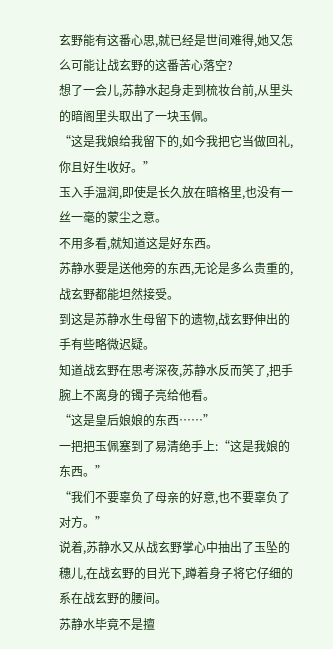玄野能有这番心思,就已经是世间难得,她又怎么可能让战玄野的这番苦心落空?
想了一会儿,苏静水起身走到梳妆台前,从里头的暗阁里头取出了一块玉佩。
“这是我娘给我留下的,如今我把它当做回礼,你且好生收好。”
玉入手温润,即使是长久放在暗格里,也没有一丝一毫的蒙尘之意。
不用多看,就知道这是好东西。
苏静水要是送他旁的东西,无论是多么贵重的,战玄野都能坦然接受。
到这是苏静水生母留下的遗物,战玄野伸出的手有些略微迟疑。
知道战玄野在思考深夜,苏静水反而笑了,把手腕上不离身的镯子亮给他看。
“这是皇后娘娘的东西……”
一把把玉佩塞到了易清绝手上:“这是我娘的东西。”
“我们不要辜负了母亲的好意,也不要辜负了对方。”
说着,苏静水又从战玄野掌心中抽出了玉坠的穗儿,在战玄野的目光下,蹲着身子将它仔细的系在战玄野的腰间。
苏静水毕竟不是擅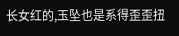长女红的,玉坠也是系得歪歪扭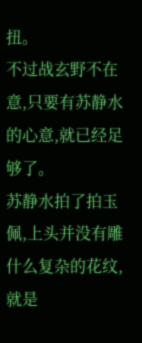扭。
不过战玄野不在意,只要有苏静水的心意,就已经足够了。
苏静水拍了拍玉佩,上头并没有雕什么复杂的花纹,就是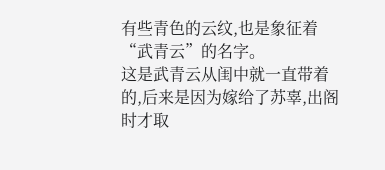有些青色的云纹,也是象征着“武青云”的名字。
这是武青云从闺中就一直带着的,后来是因为嫁给了苏辜,出阁时才取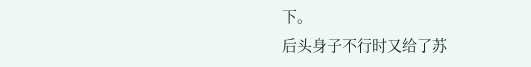下。
后头身子不行时又给了苏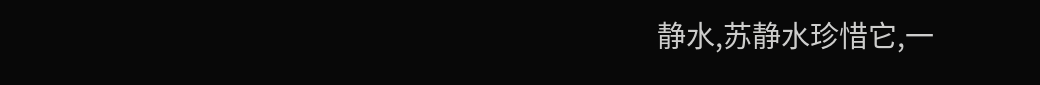静水,苏静水珍惜它,一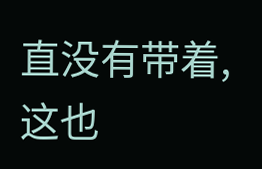直没有带着,这也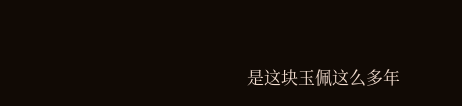是这块玉佩这么多年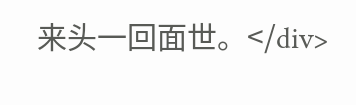来头一回面世。</div>